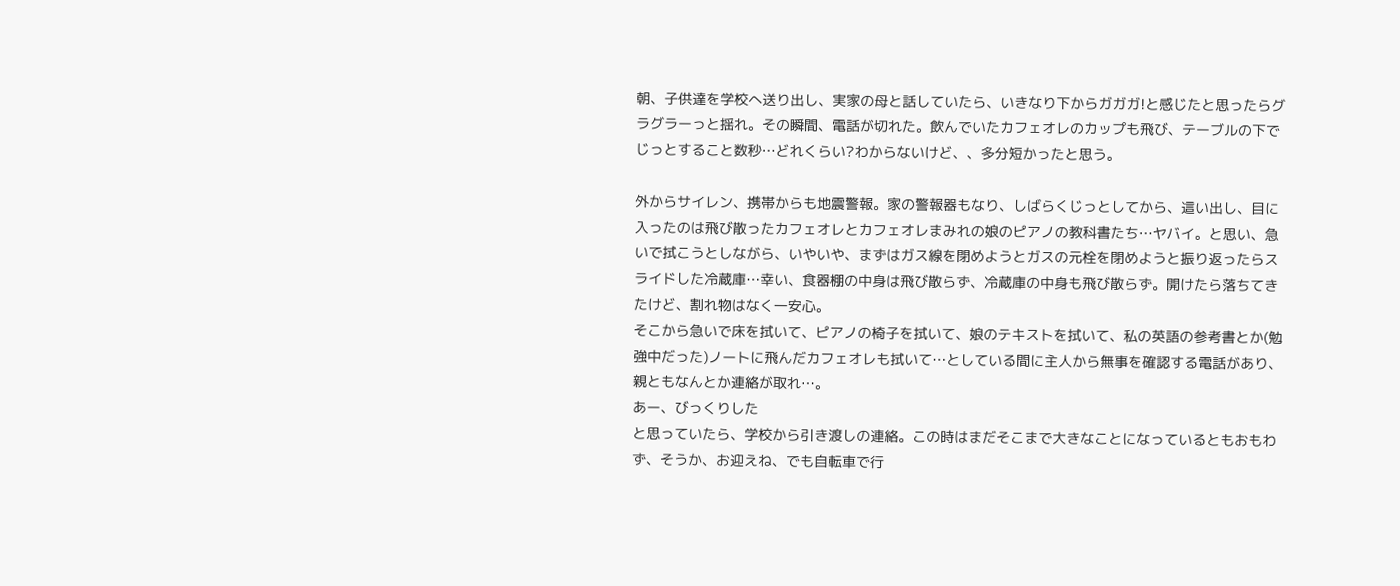朝、子供達を学校へ送り出し、実家の母と話していたら、いきなり下からガガガ!と感じたと思ったらグラグラーっと揺れ。その瞬間、電話が切れた。飲んでいたカフェオレのカップも飛び、テーブルの下でじっとすること数秒…どれくらい?わからないけど、、多分短かったと思う。

外からサイレン、携帯からも地震警報。家の警報器もなり、しばらくじっとしてから、這い出し、目に入ったのは飛び散ったカフェオレとカフェオレまみれの娘のピアノの教科書たち…ヤバイ。と思い、急いで拭こうとしながら、いやいや、まずはガス線を閉めようとガスの元栓を閉めようと振り返ったらスライドした冷蔵庫…幸い、食器棚の中身は飛び散らず、冷蔵庫の中身も飛び散らず。開けたら落ちてきたけど、割れ物はなく一安心。
そこから急いで床を拭いて、ピアノの椅子を拭いて、娘のテキストを拭いて、私の英語の参考書とか(勉強中だった)ノートに飛んだカフェオレも拭いて…としている間に主人から無事を確認する電話があり、親ともなんとか連絡が取れ…。
あー、びっくりした
と思っていたら、学校から引き渡しの連絡。この時はまだそこまで大きなことになっているともおもわず、そうか、お迎えね、でも自転車で行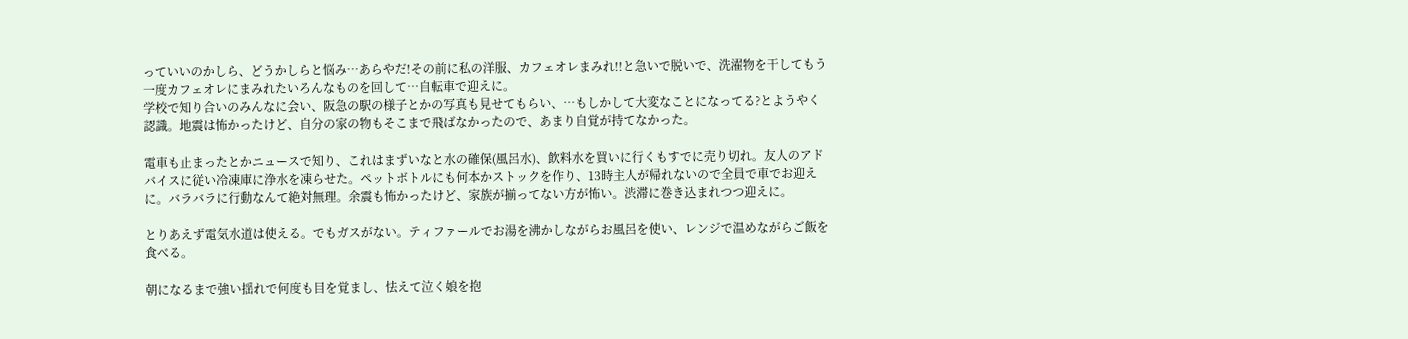っていいのかしら、どうかしらと悩み…あらやだ!その前に私の洋服、カフェオレまみれ!!と急いで脱いで、洗濯物を干してもう一度カフェオレにまみれたいろんなものを回して…自転車で迎えに。
学校で知り合いのみんなに会い、阪急の駅の様子とかの写真も見せてもらい、…もしかして大変なことになってる?とようやく認識。地震は怖かったけど、自分の家の物もそこまで飛ばなかったので、あまり自覚が持てなかった。

電車も止まったとかニュースで知り、これはまずいなと水の確保(風呂水)、飲料水を買いに行くもすでに売り切れ。友人のアドバイスに従い冷凍庫に浄水を凍らせた。ペットボトルにも何本かストックを作り、13時主人が帰れないので全員で車でお迎えに。バラバラに行動なんて絶対無理。余震も怖かったけど、家族が揃ってない方が怖い。渋滞に巻き込まれつつ迎えに。

とりあえず電気水道は使える。でもガスがない。ティファールでお湯を沸かしながらお風呂を使い、レンジで温めながらご飯を食べる。

朝になるまで強い揺れで何度も目を覚まし、怯えて泣く娘を抱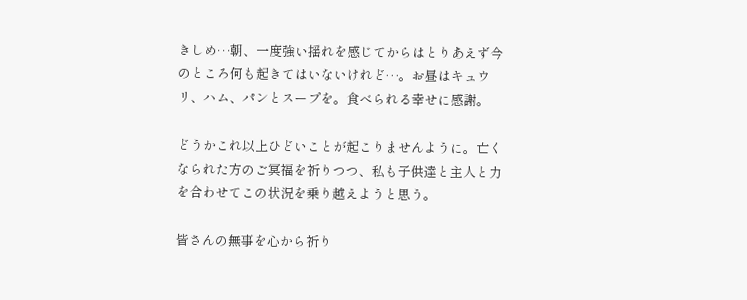きしめ…朝、一度強い揺れを感じてからはとりあえず今のところ何も起きてはいないけれど…。お昼はキュウリ、ハム、パンとスープを。食べられる幸せに感謝。

どうかこれ以上ひどいことが起こりませんように。亡くなられた方のご冥福を祈りつつ、私も子供達と主人と力を合わせてこの状況を乗り越えようと思う。

皆さんの無事を心から祈り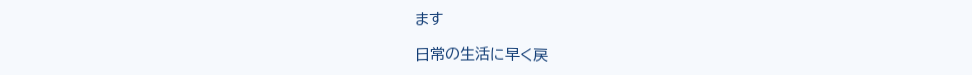ます

日常の生活に早く戻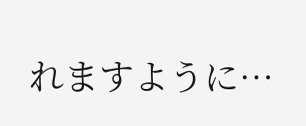れますように…